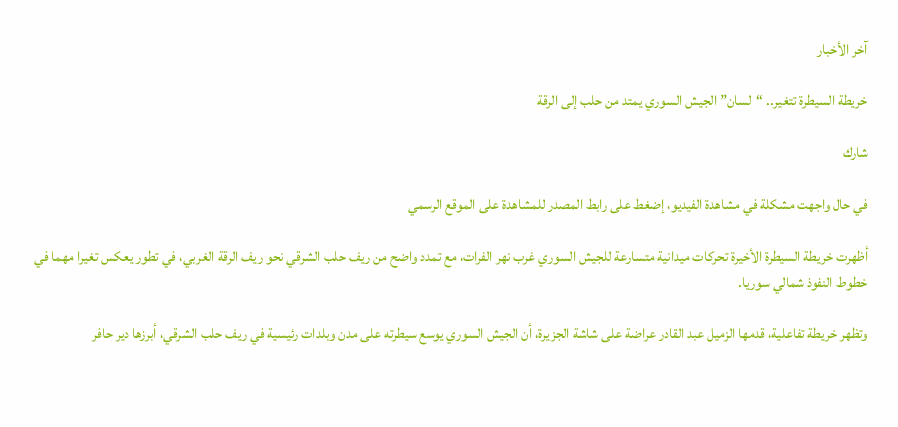آخر الأخبار

خريطة السيطرة تتغير.. “لسان” الجيش السوري يمتد من حلب إلى الرقة

شارك

في حال واجهت مشكلة في مشاهدة الفيديو، إضغط على رابط المصدر للمشاهدة على الموقع الرسمي

أظهرت خريطة السيطرة الأخيرة تحركات ميدانية متسارعة للجيش السوري غرب نهر الفرات، مع تمدد واضح من ريف حلب الشرقي نحو ريف الرقة الغربي، في تطور يعكس تغيرا مهما في خطوط النفوذ شمالي سوريا.

وتظهر خريطة تفاعلية، قدمها الزميل عبد القادر عراضة على شاشة الجزيرة، أن الجيش السوري يوسع سيطرته على مدن وبلدات رئيسية في ريف حلب الشرقي، أبرزها دير حافر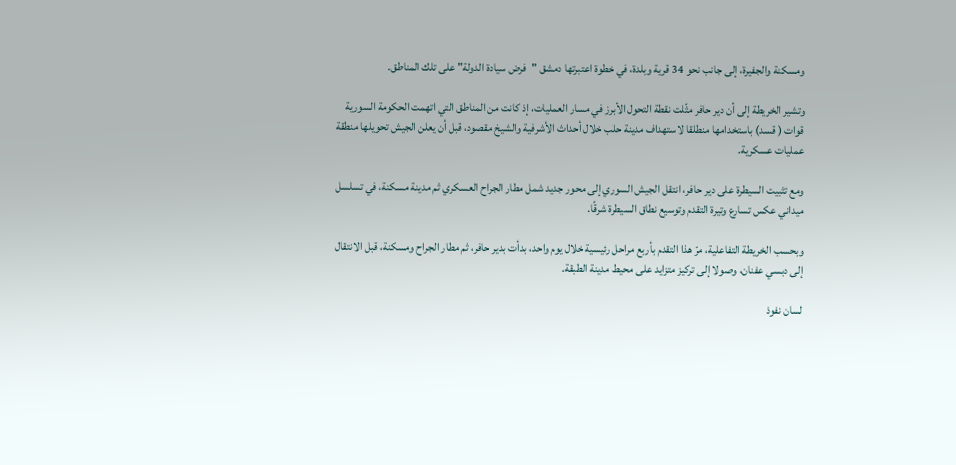ومسكنة والجفيرة، إلى جانب نحو 34 قرية وبلدة، في خطوة اعتبرتها دمشق "فرض سيادة الدولة" على تلك المناطق.

وتشير الخريطة إلى أن دير حافر مثّلت نقطة التحول الأبرز في مسار العمليات، إذ كانت من المناطق التي اتهمت الحكومة السورية قوات ( قسد) باستخدامها منطلقا لاستهداف مدينة حلب خلال أحداث الأشرفية والشيخ مقصود، قبل أن يعلن الجيش تحويلها منطقة عمليات عسكرية.

ومع تثبيت السيطرة على دير حافر، انتقل الجيش السوري إلى محور جديد شمل مطار الجراح العسكري ثم مدينة مسكنة، في تسلسل ميداني عكس تسارع وتيرة التقدم وتوسيع نطاق السيطرة شرقًا.

وبحسب الخريطة التفاعلية، مرّ هذا التقدم بأربع مراحل رئيسية خلال يوم واحد، بدأت بدير حافر، ثم مطار الجراح ومسكنة، قبل الانتقال إلى دبسي عفنان، وصولا إلى تركيز متزايد على محيط مدينة الطبقة.

لسان نفوذ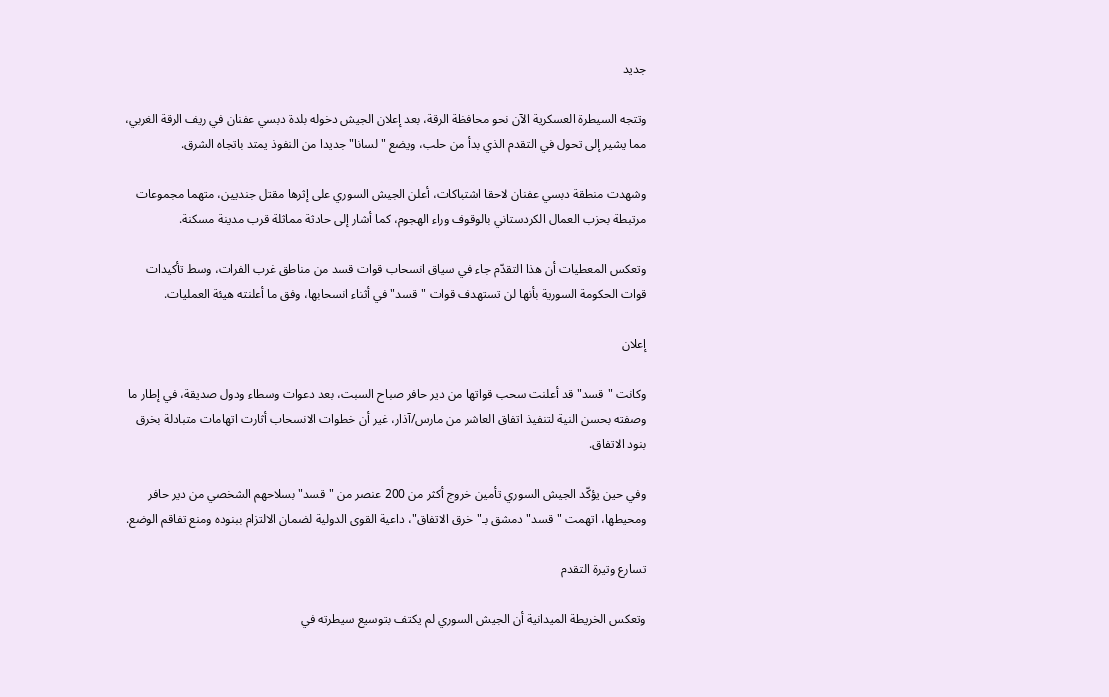جديد

وتتجه السيطرة العسكرية الآن نحو محافظة الرقة، بعد إعلان الجيش دخوله بلدة دبسي عفنان في ريف الرقة الغربي، مما يشير إلى تحول في التقدم الذي بدأ من حلب، ويضع "لسانا" جديدا من النفوذ يمتد باتجاه الشرق.

وشهدت منطقة دبسي عفنان لاحقا اشتباكات، أعلن الجيش السوري على إثرها مقتل جنديين، متهما مجموعات مرتبطة بحزب العمال الكردستاني بالوقوف وراء الهجوم، كما أشار إلى حادثة مماثلة قرب مدينة مسكنة.

وتعكس المعطيات أن هذا التقدّم جاء في سياق انسحاب قوات قسد من مناطق غرب الفرات، وسط تأكيدات قوات الحكومة السورية بأنها لن تستهدف قوات "قسد" في أثناء انسحابها، وفق ما أعلنته هيئة العمليات.

إعلان

وكانت "قسد" قد أعلنت سحب قواتها من دير حافر صباح السبت، بعد دعوات وسطاء ودول صديقة، في إطار ما وصفته بحسن النية لتنفيذ اتفاق العاشر من مارس/آذار، غير أن خطوات الانسحاب أثارت اتهامات متبادلة بخرق بنود الاتفاق.

وفي حين يؤكّد الجيش السوري تأمين خروج أكثر من 200 عنصر من "قسد" بسلاحهم الشخصي من دير حافر ومحيطها، اتهمت "قسد" دمشق بـ"خرق الاتفاق"، داعية القوى الدولية لضمان الالتزام ببنوده ومنع تفاقم الوضع.

تسارع وتيرة التقدم

وتعكس الخريطة الميدانية أن الجيش السوري لم يكتف بتوسيع سيطرته في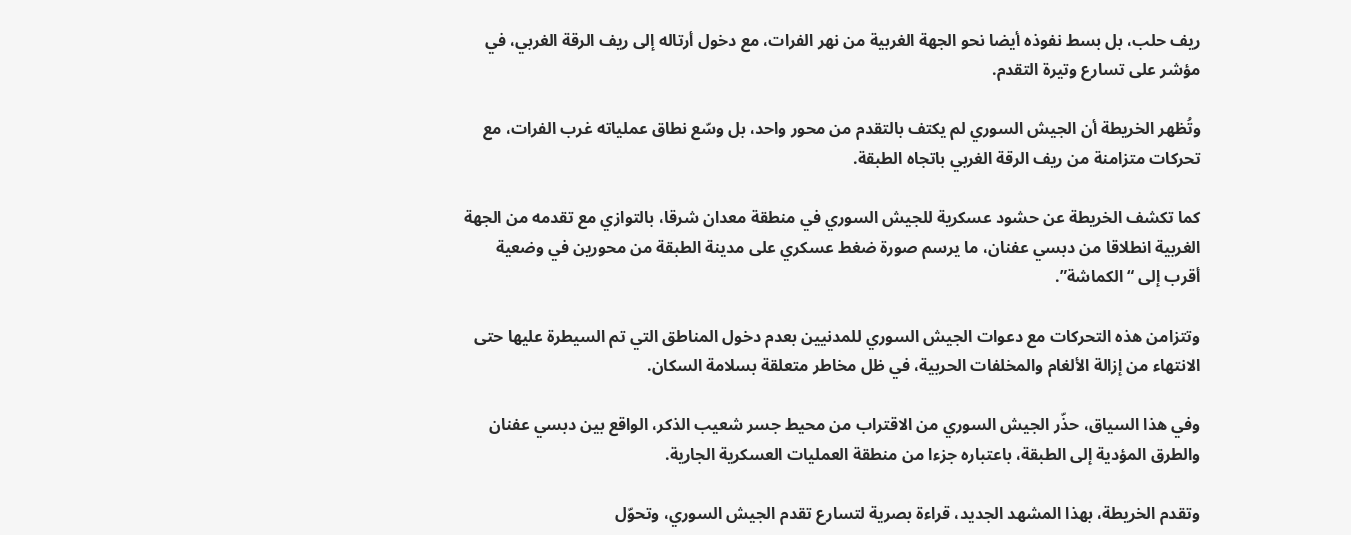ريف حلب، بل بسط نفوذه أيضا نحو الجهة الغربية من نهر الفرات، مع دخول أرتاله إلى ريف الرقة الغربي، في مؤشر على تسارع وتيرة التقدم.

وتُظهر الخريطة أن الجيش السوري لم يكتف بالتقدم من محور واحد، بل وسّع نطاق عملياته غرب الفرات، مع تحركات متزامنة من ريف الرقة الغربي باتجاه الطبقة.

كما تكشف الخريطة عن حشود عسكرية للجيش السوري في منطقة معدان شرقا، بالتوازي مع تقدمه من الجهة الغربية انطلاقا من دبسي عفنان، ما يرسم صورة ضغط عسكري على مدينة الطبقة من محورين في وضعية أقرب إلى “الكماشة”.

وتتزامن هذه التحركات مع دعوات الجيش السوري للمدنيين بعدم دخول المناطق التي تم السيطرة عليها حتى الانتهاء من إزالة الألغام والمخلفات الحربية، في ظل مخاطر متعلقة بسلامة السكان.

وفي هذا السياق، حذّر الجيش السوري من الاقتراب من محيط جسر شعيب الذكر، الواقع بين دبسي عفنان والطرق المؤدية إلى الطبقة، باعتباره جزءا من منطقة العمليات العسكرية الجارية.

وتقدم الخريطة، بهذا المشهد الجديد، قراءة بصرية لتسارع تقدم الجيش السوري، وتحوّل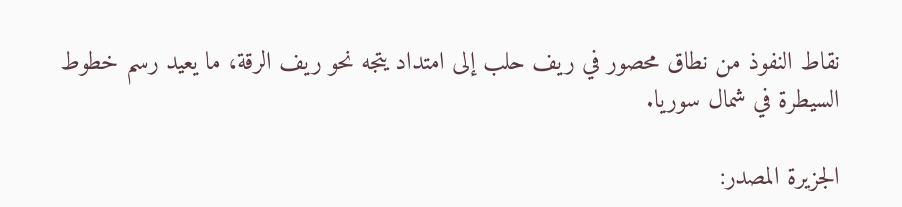نقاط النفوذ من نطاق محصور في ريف حلب إلى امتداد يتجه نحو ريف الرقة، ما يعيد رسم خطوط السيطرة في شمال سوريا.

الجزيرة المصدر: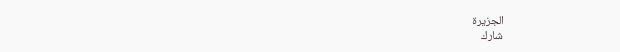الجزيرة
شارك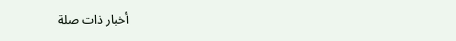أخبار ذات صلة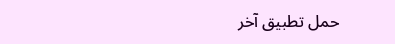حمل تطبيق آخر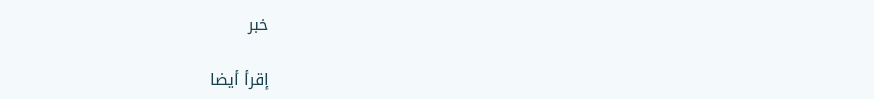خبر

إقرأ أيضا